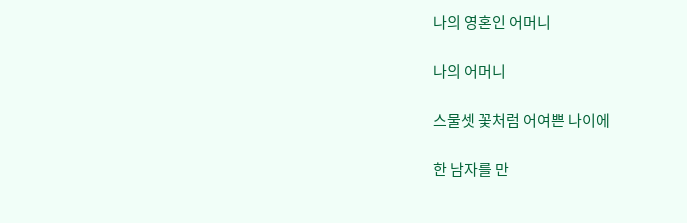나의 영혼인 어머니

나의 어머니

스물셋 꽃처럼 어여쁜 나이에

한 남자를 만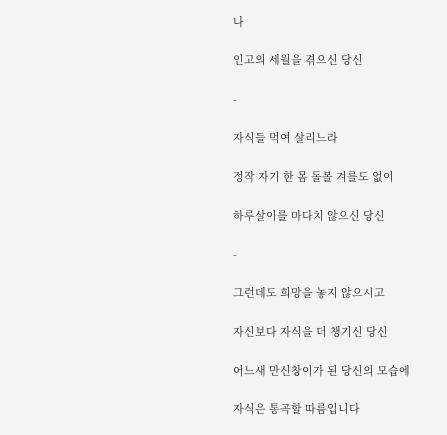나

인고의 세월을 겪으신 당신

-

자식들 먹여 살리느라

정작 자기 한 몸 돌볼 겨를도 없이

하루살이를 마다치 않으신 당신

-

그런데도 희망을 놓지 않으시고

자신보다 자식을 더 챙기신 당신

어느새 만신창이가 된 당신의 모습에

자식은 통곡할 따름입니다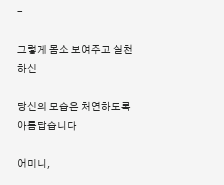-

그렇게 몸소 보여주고 실천하신

당신의 모습은 처연하도록 아름답습니다

어미니,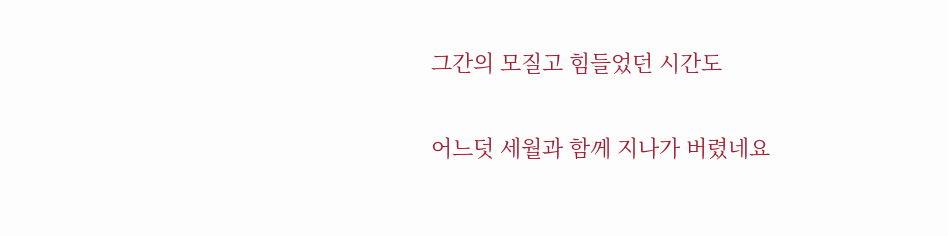그간의 모질고 힘들었던 시간도

어느덧 세월과 함께 지나가 버렸네요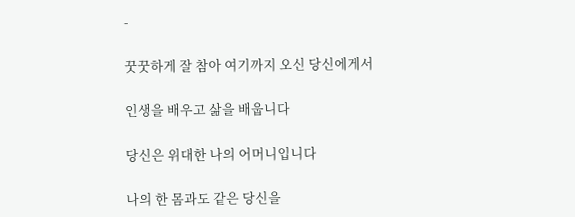-

꿋꿋하게 잘 참아 여기까지 오신 당신에게서

인생을 배우고 삶을 배웁니다

당신은 위대한 나의 어머니입니다

나의 한 몸과도 같은 당신을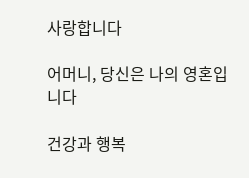사랑합니다

어머니, 당신은 나의 영혼입니다

건강과 행복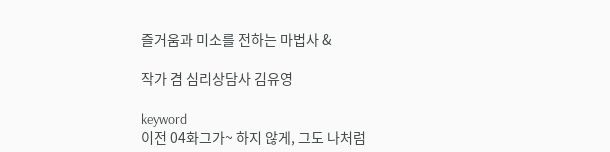즐거움과 미소를 전하는 마법사 &

작가 겸 심리상담사 김유영

keyword
이전 04화그가~ 하지 않게, 그도 나처럼